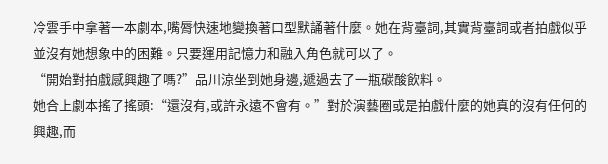冷雲手中拿著一本劇本,嘴脣快速地變換著口型默誦著什麼。她在背臺詞,其實背臺詞或者拍戲似乎並沒有她想象中的困難。只要運用記憶力和融入角色就可以了。
“開始對拍戲感興趣了嗎?”品川涼坐到她身邊,遞過去了一瓶碳酸飲料。
她合上劇本搖了搖頭:“還沒有,或許永遠不會有。”對於演藝圈或是拍戲什麼的她真的沒有任何的興趣,而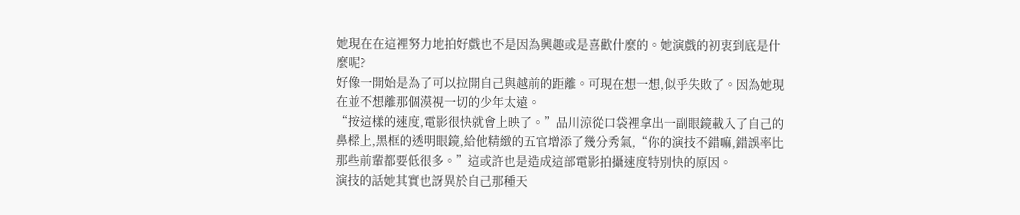她現在在這裡努力地拍好戲也不是因為興趣或是喜歡什麼的。她演戲的初衷到底是什麼呢?
好像一開始是為了可以拉開自己與越前的距離。可現在想一想,似乎失敗了。因為她現在並不想離那個漠視一切的少年太遠。
“按這樣的速度,電影很快就會上映了。”品川涼從口袋裡拿出一副眼鏡載入了自己的鼻樑上,黑框的透明眼鏡,給他精緻的五官增添了幾分秀氣,“你的演技不錯嘛,錯誤率比那些前輩都要低很多。”這或許也是造成這部電影拍攝速度特別快的原因。
演技的話她其實也訝異於自己那種天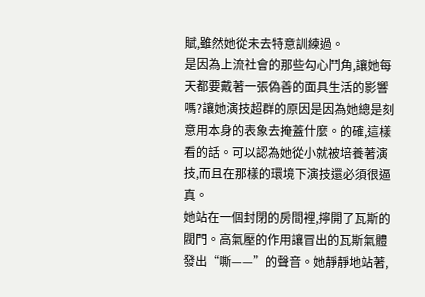賦,雖然她從未去特意訓練過。
是因為上流社會的那些勾心鬥角,讓她每天都要戴著一張偽善的面具生活的影響嗎?讓她演技超群的原因是因為她總是刻意用本身的表象去掩蓋什麼。的確,這樣看的話。可以認為她從小就被培養著演技,而且在那樣的環境下演技還必須很逼真。
她站在一個封閉的房間裡,擰開了瓦斯的閥門。高氣壓的作用讓冒出的瓦斯氣體發出“嘶——”的聲音。她靜靜地站著,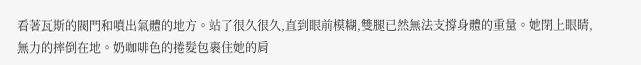看著瓦斯的閥門和噴出氣體的地方。站了很久很久,直到眼前模糊,雙腿已然無法支撐身體的重量。她閉上眼睛,無力的摔倒在地。奶咖啡色的捲髮包裹住她的肩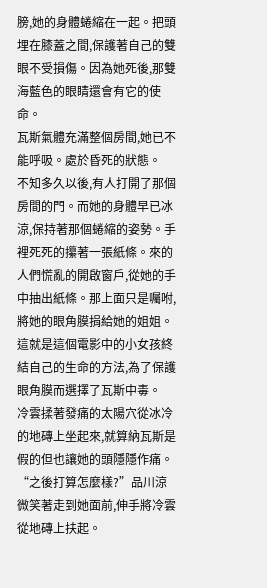膀,她的身體蜷縮在一起。把頭埋在膝蓋之間,保護著自己的雙眼不受損傷。因為她死後,那雙海藍色的眼睛還會有它的使命。
瓦斯氣體充滿整個房間,她已不能呼吸。處於昏死的狀態。
不知多久以後,有人打開了那個房間的門。而她的身體早已冰涼,保持著那個蜷縮的姿勢。手裡死死的攥著一張紙條。來的人們慌亂的開啟窗戶,從她的手中抽出紙條。那上面只是囑咐,將她的眼角膜捐給她的姐姐。
這就是這個電影中的小女孩終結自己的生命的方法,為了保護眼角膜而選擇了瓦斯中毒。
冷雲揉著發痛的太陽穴從冰冷的地磚上坐起來,就算納瓦斯是假的但也讓她的頭隱隱作痛。
“之後打算怎麼樣?”品川涼微笑著走到她面前,伸手將冷雲從地磚上扶起。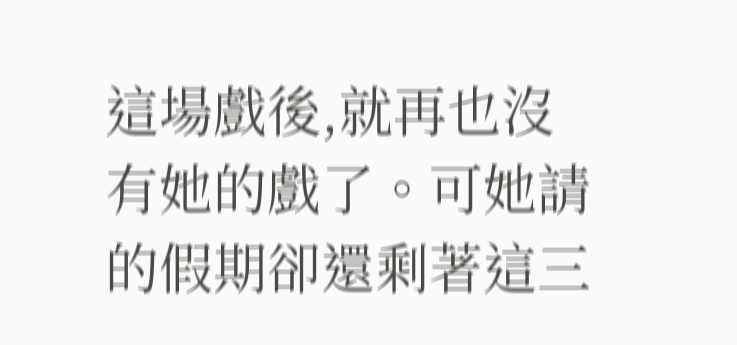這場戲後,就再也沒有她的戲了。可她請的假期卻還剩著這三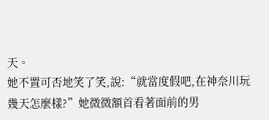天。
她不置可否地笑了笑,說:“就當度假吧,在神奈川玩幾天怎麼樣?”她微微額首看著面前的男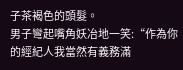子茶褐色的頭髮。
男子彎起嘴角妖冶地一笑:“作為你的經紀人我當然有義務滿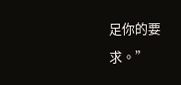足你的要求。”